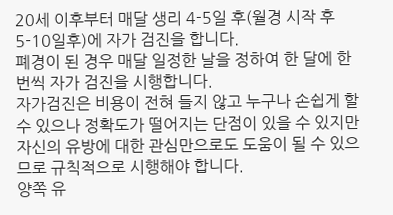20세 이후부터 매달 생리 4-5일 후(월경 시작 후 5-10일후)에 자가 검진을 합니다.
폐경이 된 경우 매달 일정한 날을 정하여 한 달에 한 번씩 자가 검진을 시행합니다.
자가검진은 비용이 전혀 들지 않고 누구나 손쉽게 할 수 있으나 정확도가 떨어지는 단점이 있을 수 있지만 자신의 유방에 대한 관심만으로도 도움이 될 수 있으므로 규칙적으로 시행해야 합니다.
양쪽 유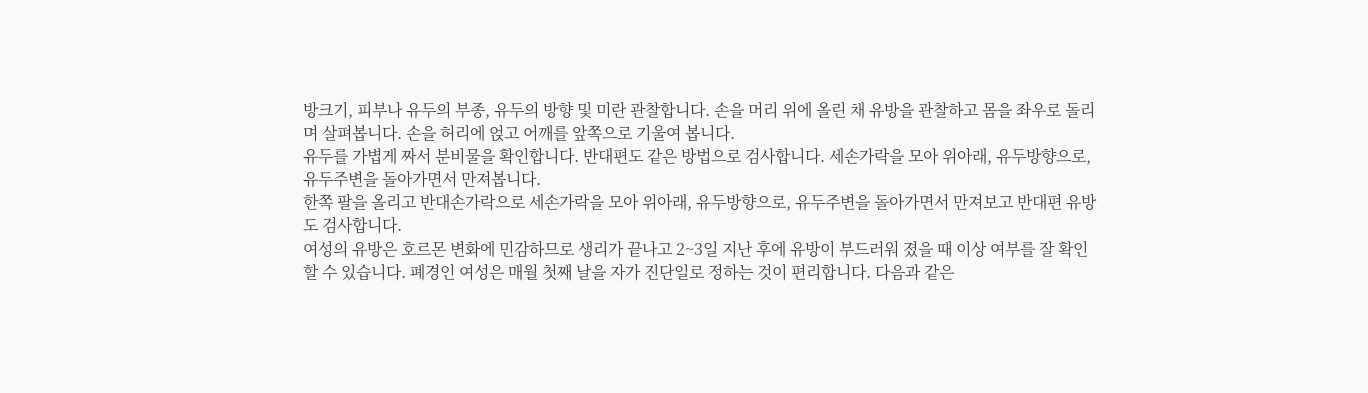방크기, 피부나 유두의 부종, 유두의 방향 및 미란 관찰합니다. 손을 머리 위에 올린 채 유방을 관찰하고 몸을 좌우로 돌리며 살펴봅니다. 손을 허리에 얹고 어깨를 앞쪽으로 기울여 봅니다.
유두를 가볍게 짜서 분비물을 확인합니다. 반대편도 같은 방법으로 검사합니다. 세손가락을 모아 위아래, 유두방향으로, 유두주변을 돌아가면서 만져봅니다.
한쪽 팔을 올리고 반대손가락으로 세손가락을 모아 위아래, 유두방향으로, 유두주변을 돌아가면서 만져보고 반대편 유방도 검사합니다.
여성의 유방은 호르몬 변화에 민감하므로 생리가 끝나고 2~3일 지난 후에 유방이 부드러워 졌을 때 이상 여부를 잘 확인할 수 있습니다. 폐경인 여성은 매월 첫째 날을 자가 진단일로 정하는 것이 편리합니다. 다음과 같은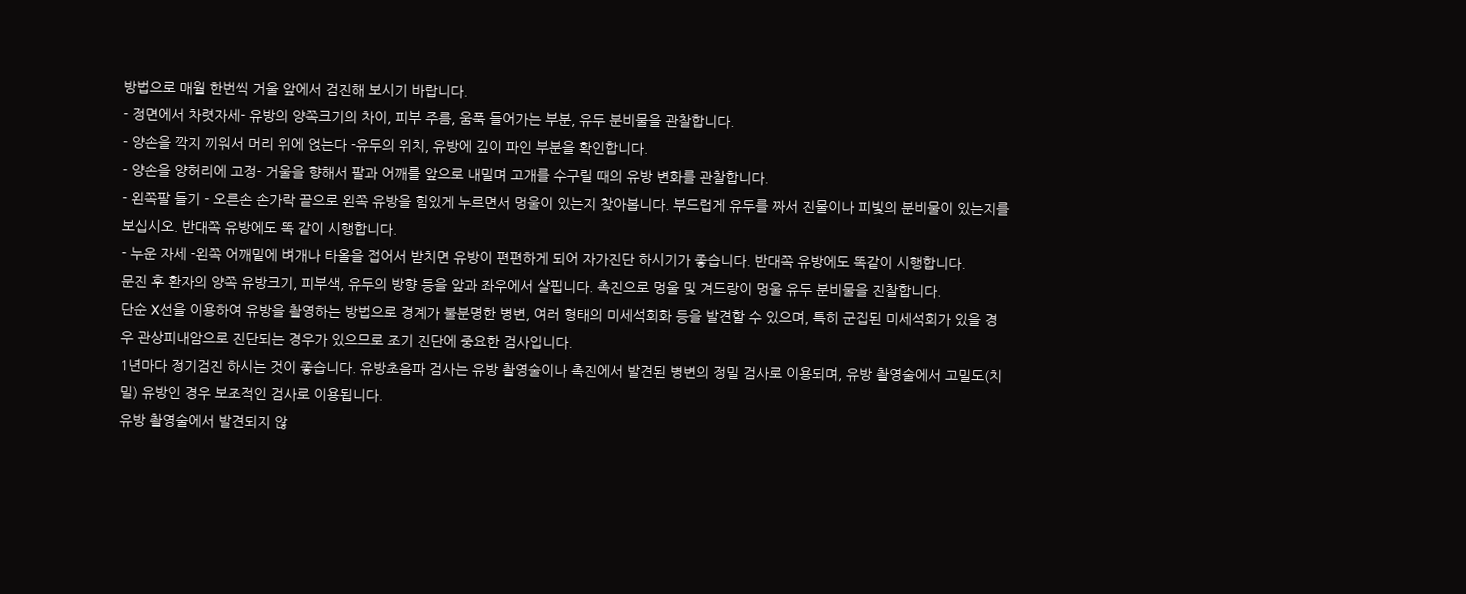방법으로 매월 한번씩 거울 앞에서 검진해 보시기 바랍니다.
- 정면에서 차렷자세- 유방의 양쪽크기의 차이, 피부 주름, 움푹 들어가는 부분, 유두 분비물을 관찰합니다.
- 양손을 깍지 끼워서 머리 위에 얹는다 -유두의 위치, 유방에 깊이 파인 부분을 확인합니다.
- 양손을 양허리에 고정- 거울을 향해서 팔과 어깨를 앞으로 내밀며 고개를 수구릴 때의 유방 변화를 관찰합니다.
- 왼쪽팔 들기 - 오른손 손가락 끝으로 왼쪽 유방을 힘있게 누르면서 멍울이 있는지 찾아봅니다. 부드럽게 유두를 짜서 진물이나 피빛의 분비물이 있는지를 보십시오. 반대쪽 유방에도 똑 같이 시행합니다.
- 누운 자세 -왼쪽 어깨밑에 벼개나 타올을 접어서 받치면 유방이 편편하게 되어 자가진단 하시기가 좋습니다. 반대쪽 유방에도 똑같이 시행합니다.
문진 후 환자의 양쪽 유방크기, 피부색, 유두의 방향 등을 앞과 좌우에서 살핍니다. 촉진으로 멍울 및 겨드랑이 멍울 유두 분비물을 진찰합니다.
단순 X선을 이용하여 유방을 촬영하는 방법으로 경계가 불분명한 병변, 여러 형태의 미세석회화 등을 발견할 수 있으며, 특히 군집된 미세석회가 있을 경우 관상피내암으로 진단되는 경우가 있으므로 조기 진단에 중요한 검사입니다.
1년마다 정기검진 하시는 것이 좋습니다. 유방초음파 검사는 유방 촬영술이나 촉진에서 발견된 병변의 정밀 검사로 이용되며, 유방 촬영술에서 고밀도(치밀) 유방인 경우 보조적인 검사로 이용됩니다.
유방 촬영술에서 발견되지 않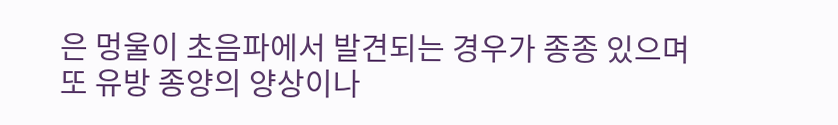은 멍울이 초음파에서 발견되는 경우가 종종 있으며 또 유방 종양의 양상이나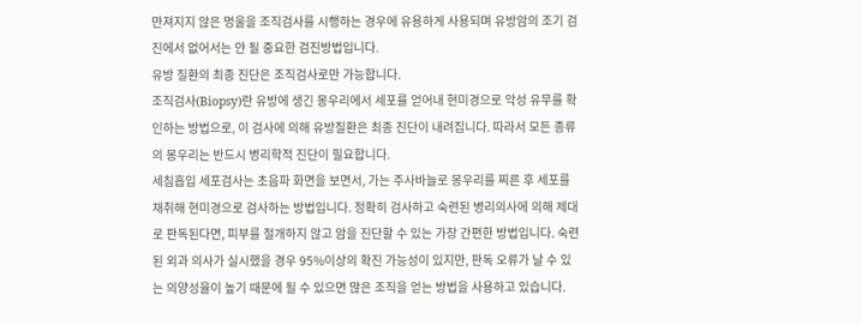만져지지 않은 멍울을 조직검사를 시행하는 경우에 유용하게 사용되며 유방암의 조기 검진에서 없어서는 안 될 중요한 검진방법입니다.
유방 질환의 최종 진단은 조직검사로만 가능합니다.
조직검사(Biopsy)란 유방에 생긴 몽우리에서 세포를 얻어내 현미경으로 악성 유무를 확인하는 방법으로, 이 검사에 의해 유방질환은 최종 진단이 내려집니다. 따라서 모든 종류의 몽우리는 반드시 병리학적 진단이 필요합니다.
세침흡입 세포검사는 초음파 화면을 보면서, 가는 주사바늘로 몽우리를 찌른 후 세포를 채취해 현미경으로 검사하는 방법입니다. 정확히 검사하고 숙련된 병리의사에 의해 제대로 판독된다면, 피부를 절개하지 않고 암을 진단할 수 있는 가장 간편한 방법입니다. 숙련된 외과 의사가 실시했을 경우 95%이상의 확진 가능성이 있지만, 판독 오류가 날 수 있는 의양성율이 높기 때문에 될 수 있으면 많은 조직을 얻는 방법을 사용하고 있습니다.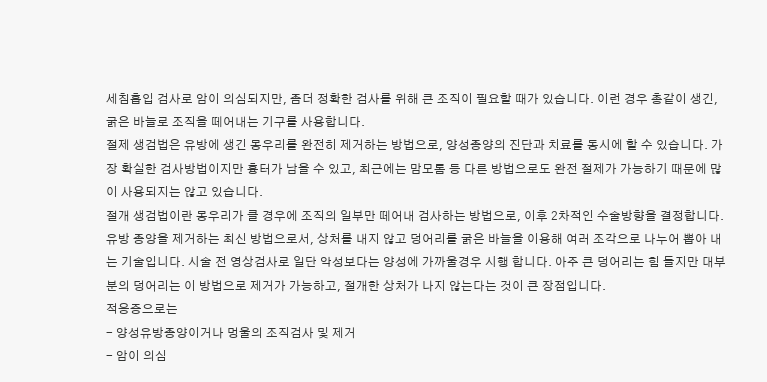세침흡입 검사로 암이 의심되지만, 좀더 정확한 검사를 위해 큰 조직이 필요할 때가 있습니다. 이런 경우 총같이 생긴, 굵은 바늘로 조직을 떼어내는 기구를 사용합니다.
절제 생검법은 유방에 생긴 몽우리를 완전히 제거하는 방법으로, 양성종양의 진단과 치료를 동시에 할 수 있습니다. 가장 확실한 검사방법이지만 흉터가 남을 수 있고, 최근에는 맘모톰 등 다른 방법으로도 완전 절제가 가능하기 때문에 많이 사용되지는 않고 있습니다.
절개 생검법이란 몽우리가 클 경우에 조직의 일부만 떼어내 검사하는 방법으로, 이후 2차적인 수술방향을 결정합니다.
유방 종양을 제거하는 최신 방법으로서, 상처를 내지 않고 덩어리를 굵은 바늘을 이용해 여러 조각으로 나누어 뽑아 내는 기술입니다. 시술 전 영상검사로 일단 악성보다는 양성에 가까울경우 시행 합니다. 아주 큰 덩어리는 힘 들지만 대부분의 덩어리는 이 방법으로 제거가 가능하고, 절개한 상처가 나지 않는다는 것이 큰 장점입니다.
적응증으로는
- 양성유방종양이거나 멍울의 조직검사 및 제거
- 암이 의심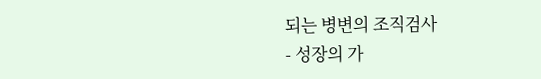되는 병변의 조직검사
- 성장의 가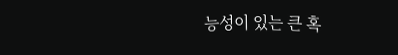능성이 있는 큰 혹